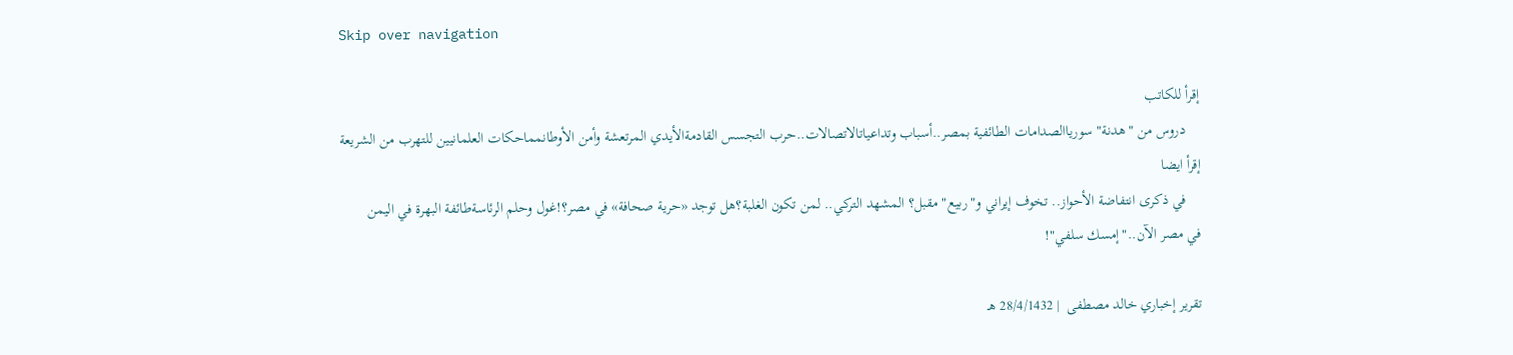Skip over navigation

إقرأ للكاتب
    دروس من "هدنة" سورياالصدامات الطائفية بمصر..أسباب وتداعياتالاتصالات..حرب التجسس القادمةالأيدي المرتعشة وأمن الأوطانمماحكات العلمانيين للتهرب من الشريعة
إقرأ ايضا
    في ذكرى انتفاضة الأحواز.. تخوف إيراني و"ربيع" مقبل؟ المشهد التركي.. لمن تكون الغلبة؟هل توجد «حرية صحافة» في مصر؟!غول وحلم الرئاسةطائفة البهرة في اليمن
في مصر الآن.."إمسك سلفي"!

تقرير إخباري خالد مصطفى  | 28/4/1432 هـ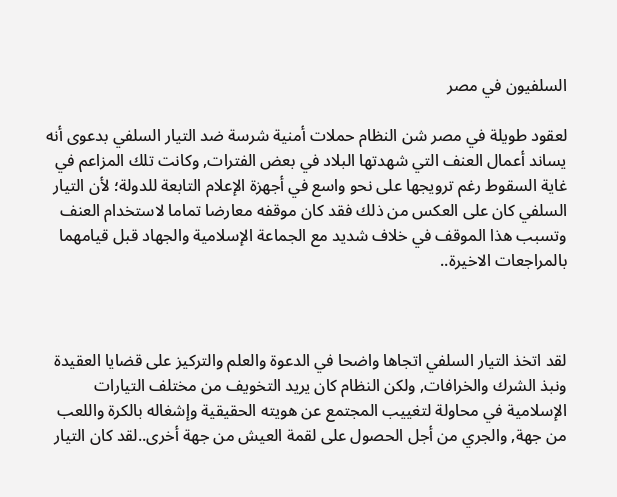السلفيون في مصر

لعقود طويلة في مصر شن النظام حملات أمنية شرسة ضد التيار السلفي بدعوى أنه يساند أعمال العنف التي شهدتها البلاد في بعض الفترات, وكانت تلك المزاعم في غاية السقوط رغم ترويجها على نحو واسع في أجهزة الإعلام التابعة للدولة؛ لأن التيار السلفي كان على العكس من ذلك فقد كان موقفه معارضا تماما لاستخدام العنف وتسبب هذا الموقف في خلاف شديد مع الجماعة الإسلامية والجهاد قبل قيامهما بالمراجعات الاخيرة..



لقد اتخذ التيار السلفي اتجاها واضحا في الدعوة والعلم والتركيز على قضايا العقيدة ونبذ الشرك والخرافات, ولكن النظام كان يريد التخويف من مختلف التيارات الإسلامية في محاولة لتغييب المجتمع عن هويته الحقيقية وإشغاله بالكرة واللعب من جهة, والجري من أجل الحصول على لقمة العيش من جهة أخرى..لقد كان التيار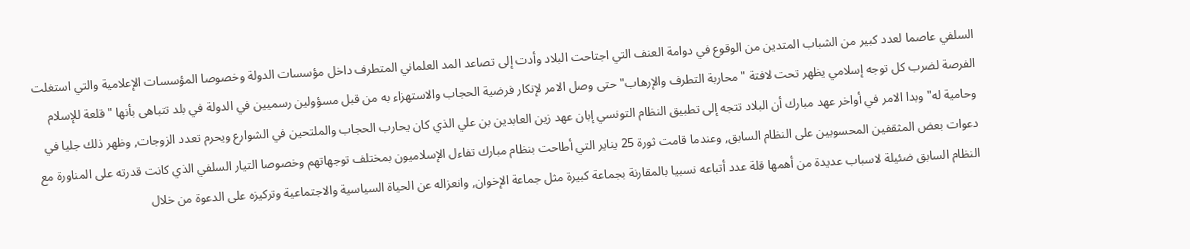السلفي عاصما لعدد كبير من الشباب المتدين من الوقوع في دوامة العنف التي اجتاحت البلاد وأدت إلى تصاعد المد العلماني المتطرف داخل مؤسسات الدولة وخصوصا المؤسسات الإعلامية والتي استغلت الفرصة لضرب كل توجه إسلامي يظهر تحت لافتة "محاربة التطرف والإرهاب" حتى وصل الامر لإنكار فرضية الحجاب والاستهزاء به من قبل مسؤولين رسميين في الدولة في بلد تتباهى بأنها "قلعة للإسلام وحامية له" وبدا الامر في أواخر عهد مبارك أن البلاد تتجه إلى تطبيق النظام التونسي إبان عهد زين العابدين بن علي الذي كان يحارب الحجاب والملتحين في الشوارع ويحرم تعدد الزوجات, وظهر ذلك جليا في دعوات بعض المثقفين المحسوبين على النظام السابق, وعندما قامت ثورة 25 يناير التي أطاحت بنظام مبارك تفاءل الإسلاميون بمختلف توجهاتهم وخصوصا التيار السلفي الذي كانت قدرته على المناورة مع النظام السابق ضئيلة لاسباب عديدة من أهمها قلة عدد أتباعه نسبيا بالمقارنة بجماعة كبيرة مثل جماعة الإخوان, وانعزاله عن الحياة السياسية والاجتماعية وتركيزه على الدعوة من خلال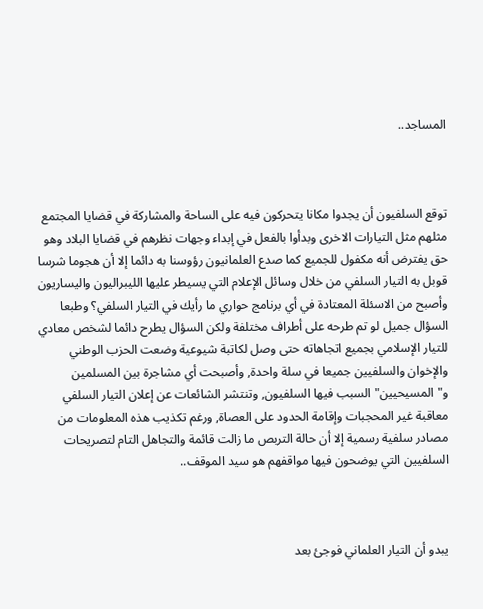المساجد..



توقع السلفيون أن يجدوا مكانا يتحركون فيه على الساحة والمشاركة في قضايا المجتمع مثلهم مثل التيارات الاخرى وبدأوا بالفعل في إبداء وجهات نظرهم في قضايا البلاد وهو حق يفترض أنه مكفول للجميع كما صدع العلمانيون رؤوسنا به دائما إلا أن هجوما شرسا قوبل به التيار السلفي من خلال وسائل الإعلام التي يسيطر عليها الليبراليون واليساريون وأصبح من الاسئلة المعتادة في أي برنامج حواري ما رأيك في التيار السلفي؟ وطبعا السؤال جميل لو تم طرحه على أطراف مختلفة ولكن السؤال يطرح دائما لشخص معادي للتيار الإسلامي بجميع اتجاهاته حتى وصل لكاتبة شيوعية وضعت الحزب الوطني والإخوان والسلفيين جميعا في سلة واحدة, وأصبحت أي مشاجرة بين المسلمين و"المسيحيين" السبب فيها السلفيون, وتنتشر الشائعات عن إعلان التيار السلفي معاقبة غير المحجبات وإقامة الحدود على العصاة, ورغم تكذيب هذه المعلومات من مصادر سلفية رسمية إلا أن حالة التربص ما زالت قائمة والتجاهل التام لتصريحات السلفيين التي يوضحون فيها مواقفهم هو سيد الموقف..



يبدو أن التيار العلماني فوجئ بعد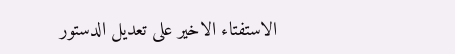الاستفتاء الاخير على تعديل الدستور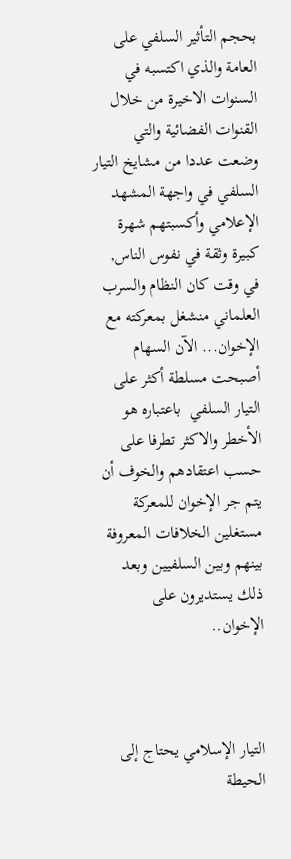بحجم التأثير السلفي على العامة والذي اكتسبه في السنوات الاخيرة من خلال القنوات الفضائية والتي وضعت عددا من مشايخ التيار السلفي في واجهة المشهد الإعلامي وأكسبتهم شهرة كبيرة وثقة في نفوس الناس, في وقت كان النظام والسرب العلماني منشغل بمعركته مع الإخوان... الآن السهام أصبحت مسلطة أكثر على التيار السلفي  باعتباره هو الأخطر والاكثر تطرفا على حسب اعتقادهم والخوف أن يتم جر الإخوان للمعركة مستغلين الخلافات المعروفة بينهم وبين السلفيين وبعد ذلك يستديرون على الإخوان..



التيار الإسلامي يحتاج إلى الحيطة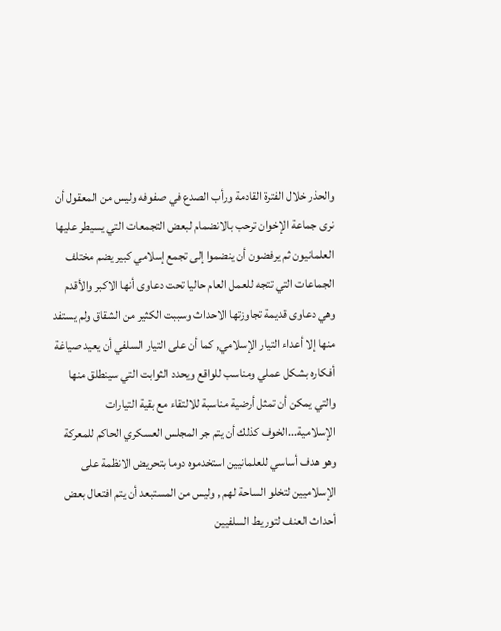والحذر خلال الفترة القادمة ورأب الصدع في صفوفه وليس من المعقول أن نرى جماعة الإخوان ترحب بالانضمام لبعض التجمعات التي يسيطر عليها العلمانيون ثم يرفضون أن ينضموا إلى تجمع إسلامي كبير يضم مختلف الجماعات التي تتجه للعمل العام حاليا تحت دعاوى أنها الاكبر والأقدم وهي دعاوى قديمة تجاوزتها الاحداث وسببت الكثير من الشقاق ولم يستفد منها إلا أعداء التيار الإسلامي, كما أن على التيار السلفي أن يعيد صياغة أفكاره بشكل عملي ومناسب للواقع ويحدد الثوابت التي سينطلق منها والتي يمكن أن تمثل أرضية مناسبة للالتقاء مع بقية التيارات الإسلامية...الخوف كذلك أن يتم جر المجلس العسكري الحاكم للمعركة وهو هدف أساسي للعلمانيين استخدموه دوما بتحريض الانظمة على الإسلاميين لتخلو الساحة لهم , وليس من المستبعد أن يتم افتعال بعض أحداث العنف لتوريط السلفيين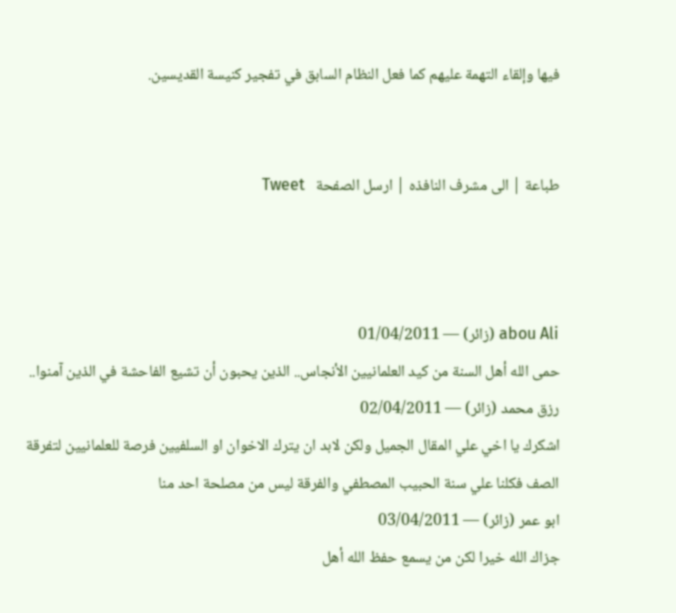فيها وإلقاء التهمة عليهم كما فعل النظام السابق في تفجير كنيسة القديسين.


طباعة | الى مشرف النافذه | ارسل الصفحة   Tweet



abou Ali (زائر) — 01/04/2011
حمى الله أهل السنة من كيد العلمانيين الأنجاس.. الذين يحبون أن تشيع الفاحشة في الذين آمنوا..
رزق محمد (زائر) — 02/04/2011
اشكرك يا اخي علي المقال الجميل ولكن لابد ان يترك الاخوان او السلفيين فرصة للعلمانيين لتفرقة الصف فكلنا علي سنة الحبيب المصطفي والفرقة ليس من مصلحة احد منا
ابو عمر (زائر) — 03/04/2011
جزاك الله خيرا لكن من يسمع حفظ الله أهل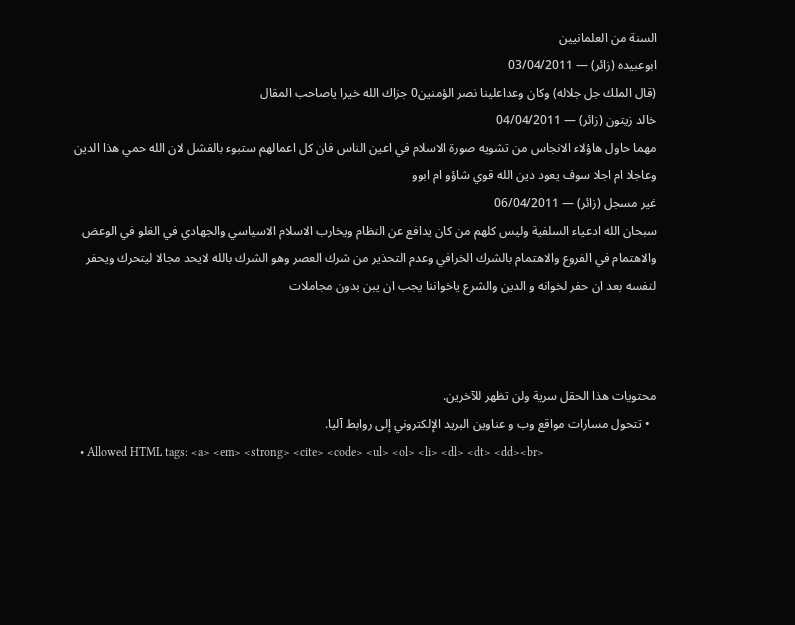السنة من العلمانيين
ابوعبيده (زائر) — 03/04/2011
(قال الملك جل جلاله) وكان وعداعلينا نصر الؤمنين0 جزاك الله خيرا ياصاحب المقال
خالد زيتون (زائر) — 04/04/2011
مهما حاول هاؤلاء الانجاس من تشويه صورة الاسلام في اعين الناس فان كل اعمالهم ستبوء بالفشل لان الله حمي هذا الدين وعاجلا ام اجلا سوف يعود دين الله قوي شاؤو ام ابوو
غير مسجل (زائر) — 06/04/2011
سبحان الله ادعياء السلفية وليس كلهم من كان يدافع عن النظام ويخارب الاسلام الاسياسي والجهادي في الغلو في الوعض والاهتمام في الفروع والاهتمام بالشرك الخرافي وعدم التحذير من شرك العصر وهو الشرك بالله لايحد مجالا ليتحرك ويحفر لنفسه بعد ان حفر لخوانه و الدين والشرع ياخواننا يجب ان يبن بدون مجاملات



محتويات هذا الحقل سرية ولن تظهر للآخرين.
  • تتحول مسارات مواقع وب و عناوين البريد الإلكتروني إلى روابط آليا.
  • Allowed HTML tags: <a> <em> <strong> <cite> <code> <ul> <ol> <li> <dl> <dt> <dd><br>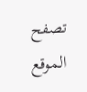تصفح الموقع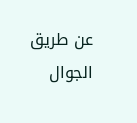عن طريق الجوال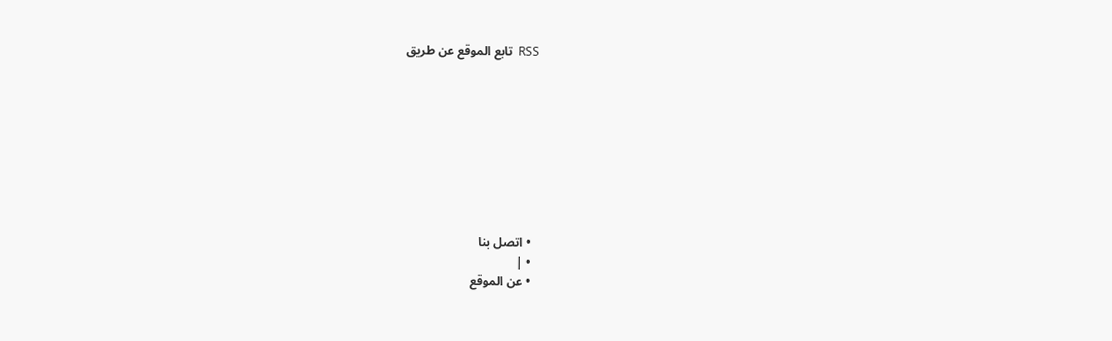RSS  تابع الموقع عن طريق









  • اتصل بنا
  • |
  • عن الموقع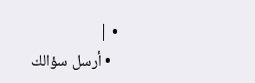• |
  • أرسل سؤالك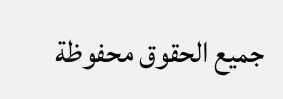جميع الحقوق محفوظة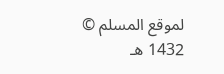لموقع المسلم © 1432 هـ